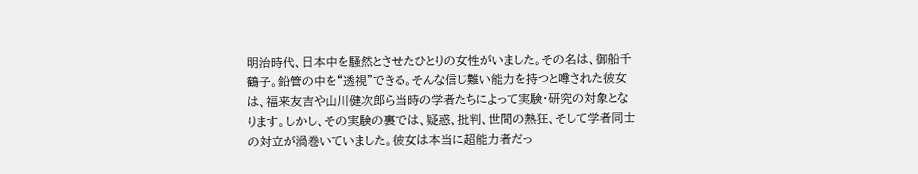明治時代、日本中を騒然とさせたひとりの女性がいました。その名は、御船千鶴子。鉛管の中を“透視”できる。そんな信じ難い能力を持つと噂された彼女は、福来友吉や山川健次郎ら当時の学者たちによって実験・研究の対象となります。しかし、その実験の裏では、疑惑、批判、世間の熱狂、そして学者同士の対立が渦巻いていました。彼女は本当に超能力者だっ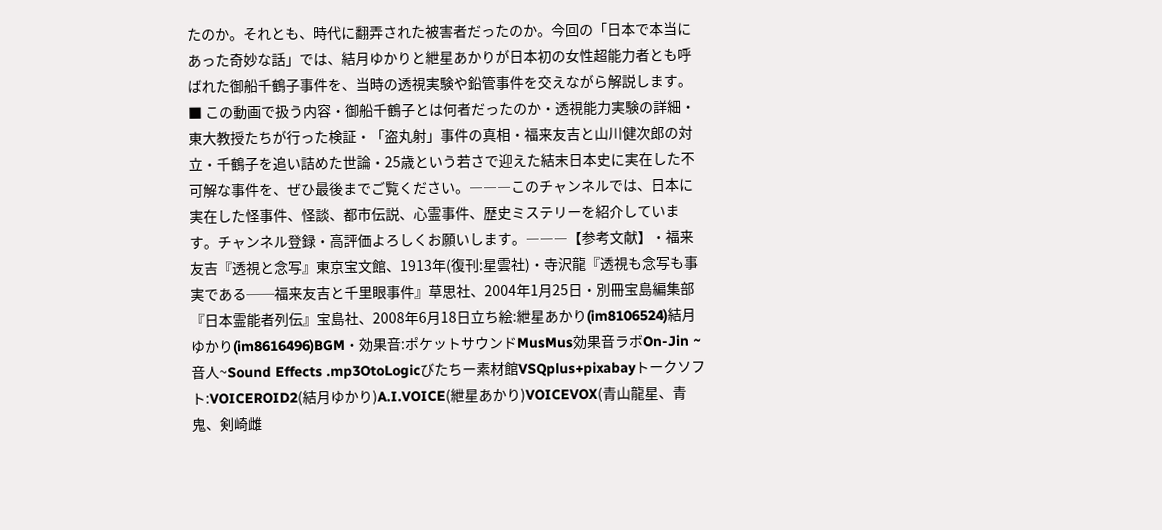たのか。それとも、時代に翻弄された被害者だったのか。今回の「日本で本当にあった奇妙な話」では、結月ゆかりと紲星あかりが日本初の女性超能力者とも呼ばれた御船千鶴子事件を、当時の透視実験や鉛管事件を交えながら解説します。■ この動画で扱う内容・御船千鶴子とは何者だったのか・透視能力実験の詳細・東大教授たちが行った検証・「盗丸射」事件の真相・福来友吉と山川健次郎の対立・千鶴子を追い詰めた世論・25歳という若さで迎えた結末日本史に実在した不可解な事件を、ぜひ最後までご覧ください。―――このチャンネルでは、日本に実在した怪事件、怪談、都市伝説、心霊事件、歴史ミステリーを紹介しています。チャンネル登録・高評価よろしくお願いします。―――【参考文献】・福来友吉『透視と念写』東京宝文館、1913年(復刊:星雲社)・寺沢龍『透視も念写も事実である──福来友吉と千里眼事件』草思社、2004年1月25日・別冊宝島編集部『日本霊能者列伝』宝島社、2008年6月18日立ち絵:紲星あかり(im8106524)結月ゆかり(im8616496)BGM・効果音:ポケットサウンドMusMus効果音ラボOn-Jin ~音人~Sound Effects .mp3OtoLogicびたちー素材館VSQplus+pixabayトークソフト:VOICEROID2(結月ゆかり)A.I.VOICE(紲星あかり)VOICEVOX(青山龍星、青鬼、剣崎雌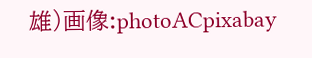雄)画像:photoACpixabay